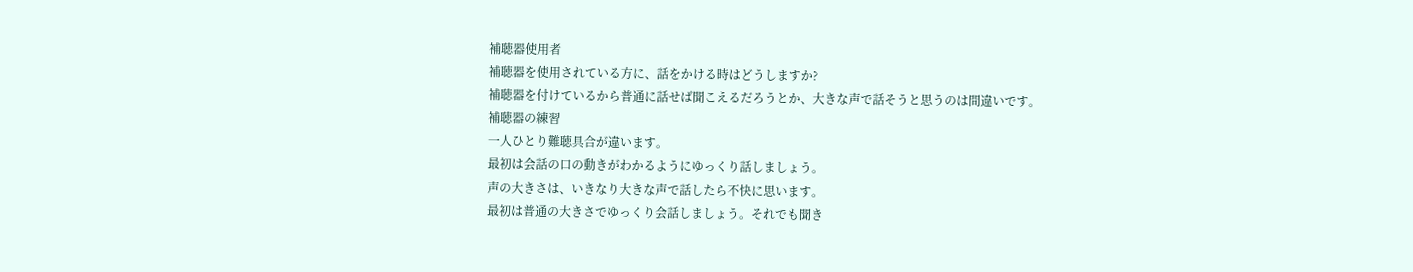補聴器使用者
補聴器を使用されている方に、話をかける時はどうしますか?
補聴器を付けているから普通に話せば聞こえるだろうとか、大きな声で話そうと思うのは間違いです。
補聴器の練習
一人ひとり難聴具合が違います。
最初は会話の口の動きがわかるようにゆっくり話しましょう。
声の大きさは、いきなり大きな声で話したら不快に思います。
最初は普通の大きさでゆっくり会話しましょう。それでも聞き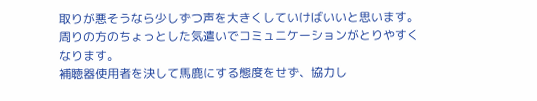取りが悪そうなら少しずつ声を大きくしていけばいいと思います。
周りの方のちょっとした気遣いでコミュニケーションがとりやすくなります。
補聴器使用者を決して馬鹿にする態度をせず、協力し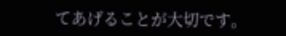てあげることが大切です。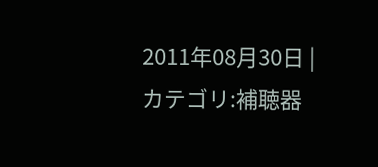2011年08月30日 |
カテゴリ:補聴器